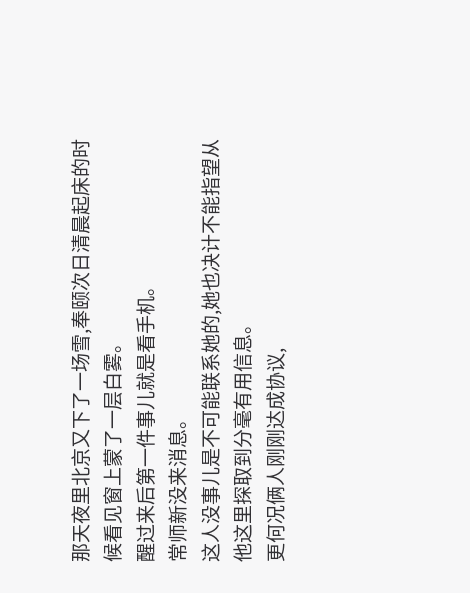那天夜里北京又下了一场雪,奉颐次日清晨起床的时候看见窗上蒙了一层白雾。
醒过来后第一件事儿就是看手机。
常师新没来消息。
这人没事儿是不可能联系她的,她也决计不能指望从他这里探取到分毫有用信息。
更何况俩人刚刚达成协议,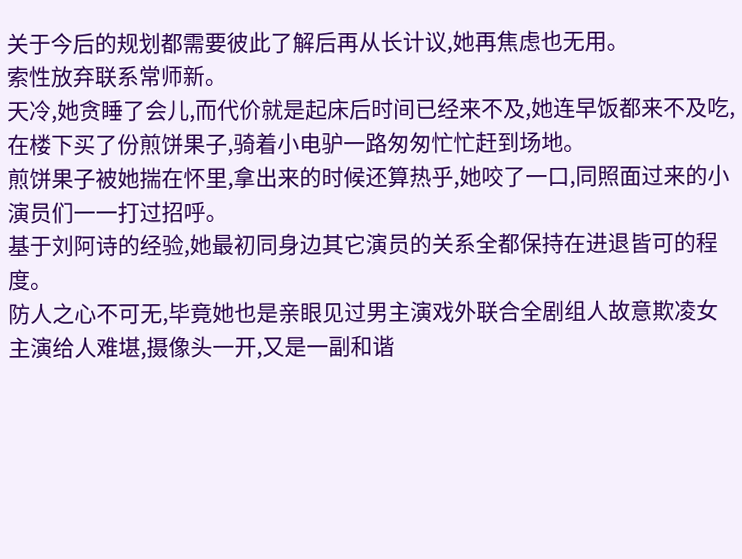关于今后的规划都需要彼此了解后再从长计议,她再焦虑也无用。
索性放弃联系常师新。
天冷,她贪睡了会儿,而代价就是起床后时间已经来不及,她连早饭都来不及吃,在楼下买了份煎饼果子,骑着小电驴一路匆匆忙忙赶到场地。
煎饼果子被她揣在怀里,拿出来的时候还算热乎,她咬了一口,同照面过来的小演员们一一打过招呼。
基于刘阿诗的经验,她最初同身边其它演员的关系全都保持在进退皆可的程度。
防人之心不可无,毕竟她也是亲眼见过男主演戏外联合全剧组人故意欺凌女主演给人难堪,摄像头一开,又是一副和谐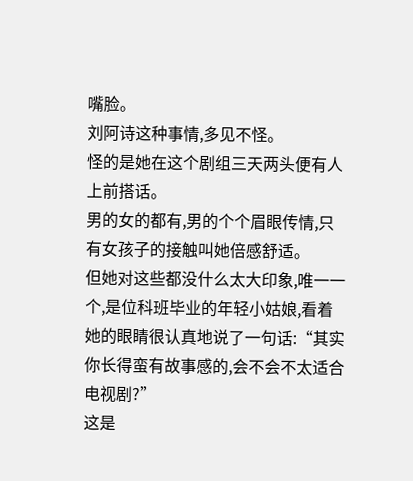嘴脸。
刘阿诗这种事情,多见不怪。
怪的是她在这个剧组三天两头便有人上前搭话。
男的女的都有,男的个个眉眼传情,只有女孩子的接触叫她倍感舒适。
但她对这些都没什么太大印象,唯一一个,是位科班毕业的年轻小姑娘,看着她的眼睛很认真地说了一句话:“其实你长得蛮有故事感的,会不会不太适合电视剧?”
这是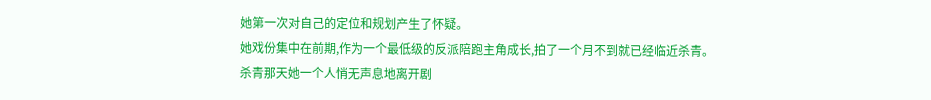她第一次对自己的定位和规划产生了怀疑。
她戏份集中在前期,作为一个最低级的反派陪跑主角成长,拍了一个月不到就已经临近杀青。
杀青那天她一个人悄无声息地离开剧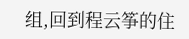组,回到程云筝的住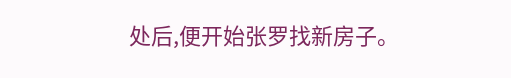处后,便开始张罗找新房子。